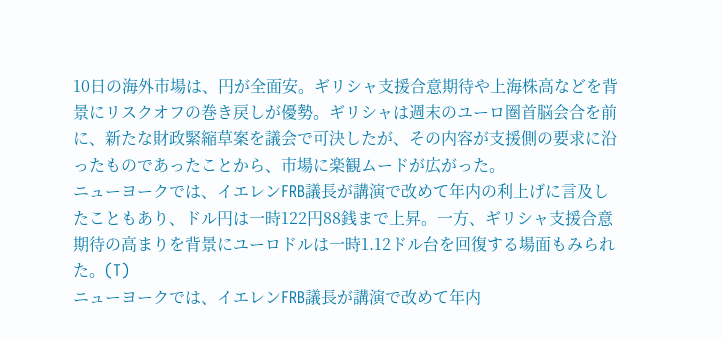10日の海外市場は、円が全面安。ギリシャ支援合意期待や上海株高などを背景にリスクオフの巻き戻しが優勢。ギリシャは週末のユーロ圏首脳会合を前に、新たな財政緊縮草案を議会で可決したが、その内容が支援側の要求に沿ったものであったことから、市場に楽観ムードが広がった。
ニューヨークでは、イエレンFRB議長が講演で改めて年内の利上げに言及したこともあり、ドル円は一時122円88銭まで上昇。一方、ギリシャ支援合意期待の高まりを背景にユーロドルは一時1.12ドル台を回復する場面もみられた。(T)
ニューヨークでは、イエレンFRB議長が講演で改めて年内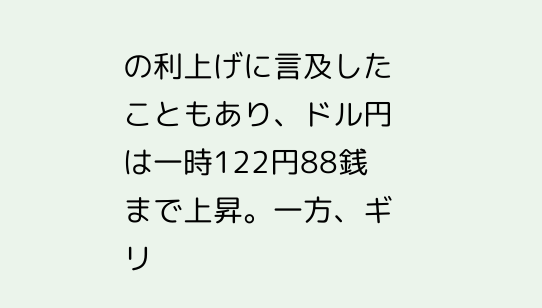の利上げに言及したこともあり、ドル円は一時122円88銭まで上昇。一方、ギリ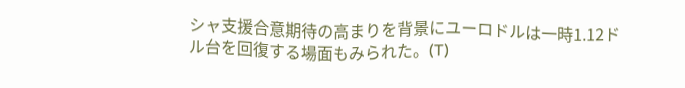シャ支援合意期待の高まりを背景にユーロドルは一時1.12ドル台を回復する場面もみられた。(T)